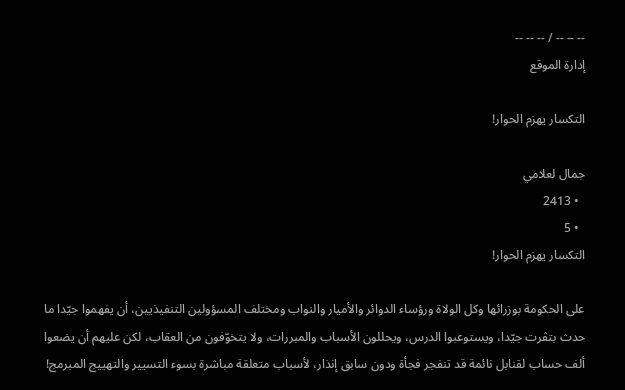-- -- -- / -- -- --
إدارة الموقع

التكسار يهزم الحوار!

جمال لعلامي
  • 2413
  • 5
التكسار يهزم الحوار!

على الحكومة بوزرائها وكل الولاة ورؤساء الدوائر والأميار والنواب ومختلف المسؤولين التنفيذيين، أن يفهموا جيّدا ما حدث بتڤرت جيّدا، ويستوعبوا الدرس، ويحللون الأسباب والمبررات، ولا يتخوّفون من العقاب، لكن عليهم أن يضعوا ألف حساب لقنابل نائمة قد تنفجر فجأة ودون سابق إنذار، لأسباب متعلقة مباشرة بسوء التسيير والتهييج المبرمج!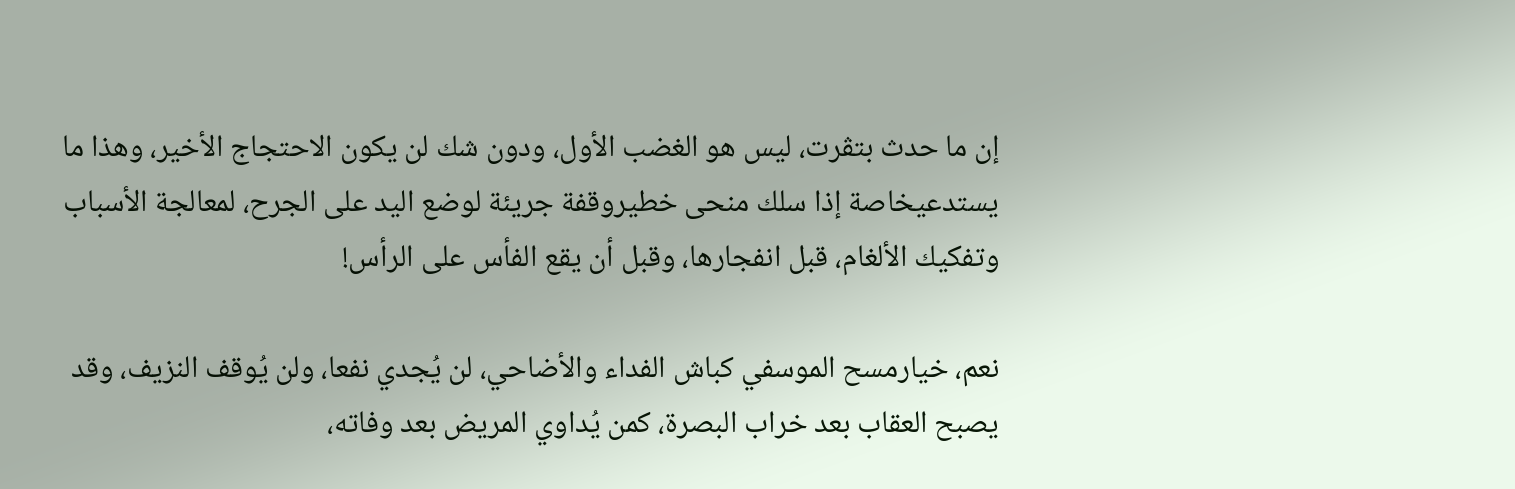إن ما حدث بتڤرت، ليس هو الغضب الأول، ودون شك لن يكون الاحتجاج الأخير، وهذا ما يستدعيخاصة إذا سلك منحى خطيروقفة جريئة لوضع اليد على الجرح، لمعالجة الأسباب وتفكيك الألغام، قبل انفجارها، وقبل أن يقع الفأس على الرأس!

نعم، خيارمسح الموسفي كباش الفداء والأضاحي، لن يُجدي نفعا، ولن يُوقف النزيف، وقد يصبح العقاب بعد خراب البصرة، كمن يُداوي المريض بعد وفاته،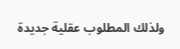ولذلك المطلوب عقلية جديدة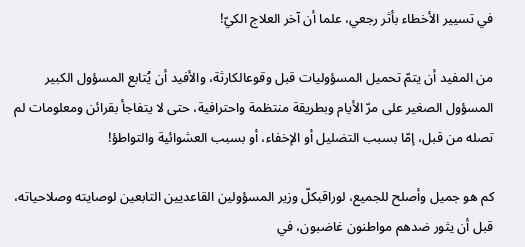في تسيير الأخطاء بأثر رجعي، علما أن آخر العلاج الكيّ!

من المفيد أن يتمّ تحميل المسؤوليات قبل وقوعالكارثة، والأفيد أن يُتابع المسؤول الكبير المسؤول الصغير على مرّ الأيام وبطريقة منتظمة واحترافية، حتى لا يتفاجأ بقرائن ومعلومات لم تصله من قبل، إمّا بسبب التضليل أو الإخفاء، أو بسبب العشوائية والتواطؤ!

كم هو جميل وأصلح للجميع، لوراقبكلّ وزير المسؤولين القاعديين التابعين لوصايته وصلاحياته، قبل أن يثور ضدهم مواطنون غاضبون، في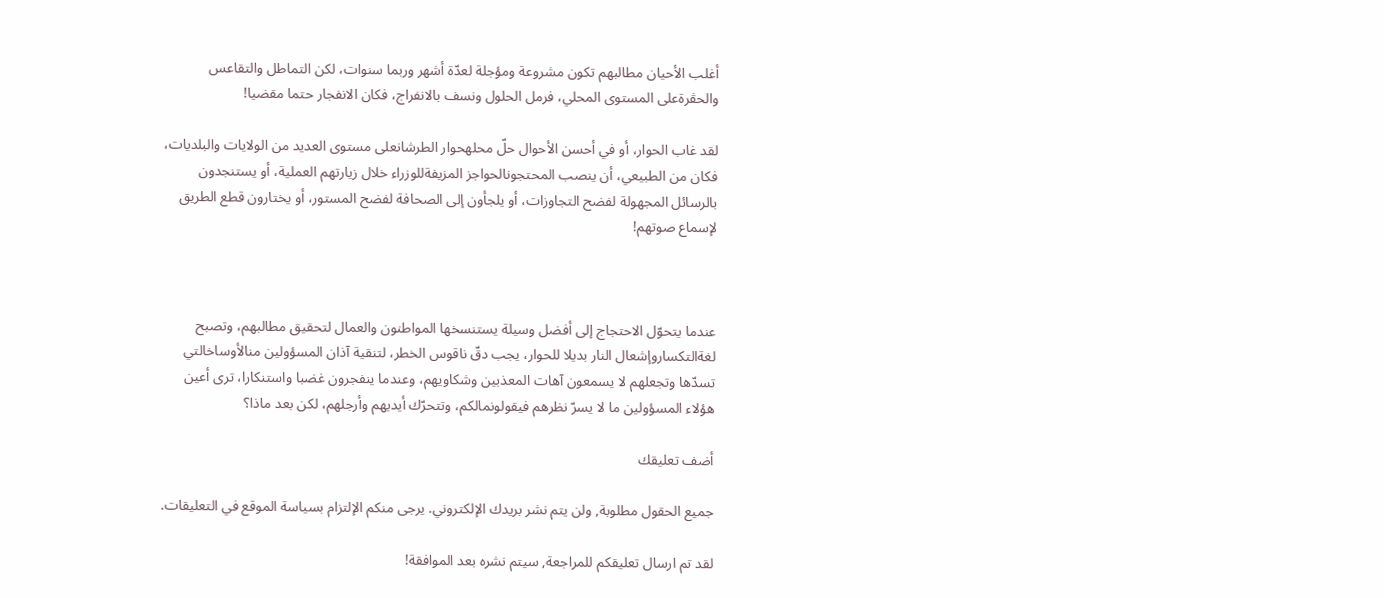أغلب الأحيان مطالبهم تكون مشروعة ومؤجلة لعدّة أشهر وربما سنوات، لكن التماطل والتقاعس والحڤرةعلى المستوى المحلي، فرمل الحلول ونسف بالانفراج، فكان الانفجار حتما مقضيا!

لقد غاب الحوار، أو في أحسن الأحوال حلّ محلهحوار الطرشانعلى مستوى العديد من الولايات والبلديات، فكان من الطبيعي، أن ينصب المحتجونالحواجز المزيفةللوزراء خلال زيارتهم العملية، أو يستنجدون بالرسائل المجهولة لفضح التجاوزات، أو يلجأون إلى الصحافة لفضح المستور، أو يختارون قطع الطريق لإسماع صوتهم!



عندما يتحوّل الاحتجاج إلى أفضل وسيلة يستنسخها المواطنون والعمال لتحقيق مطالبهم، وتصبح لغةالتكساروإشعال النار بديلا للحوار، يجب دقّ ناقوس الخطر، لتنقية آذان المسؤولين منالأوساخالتي تسدّها وتجعلهم لا يسمعون آهات المعذبين وشكاويهم، وعندما ينفجرون غضبا واستنكارا، ترى أعين هؤلاء المسؤولين ما لا يسرّ نظرهم فيقولونمالكم، وتتحرّك أيديهم وأرجلهم، لكن بعد ماذا؟

أضف تعليقك

جميع الحقول مطلوبة, ولن يتم نشر بريدك الإلكتروني. يرجى منكم الإلتزام بسياسة الموقع في التعليقات.

لقد تم ارسال تعليقكم للمراجعة, سيتم نشره بعد الموافقة!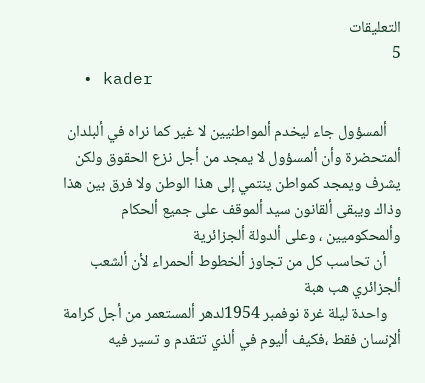التعليقات
5
  • kader

    ألمسؤول جاء ليخدم ألمواطنيين لا غير كما نراه في ألبلدان ألمتحضرة وأن ألمسؤول لا يمجد من أجل نزع الحقوق ولكن يشرف ويمجد كمواطن ينتمي إلى هذا الوطن ولا فرق بين هذا وذاك ويبقى ألقانون سيد ألموقف على جميع ألحكام وألمحكوميين ، وعلى ألدولة ألجزائرية
    أن تحاسب كل من تجاوز ألخطوط ألحمراء لأن ألشعب ألجزائري هب هبة
    واحدة ليلة غرة نوفمبر 1954لدهر ألمستعمر من أجل كرامة ألإنسان فقط ،فكيف أليوم في ألذي تتقدم و تسير فيه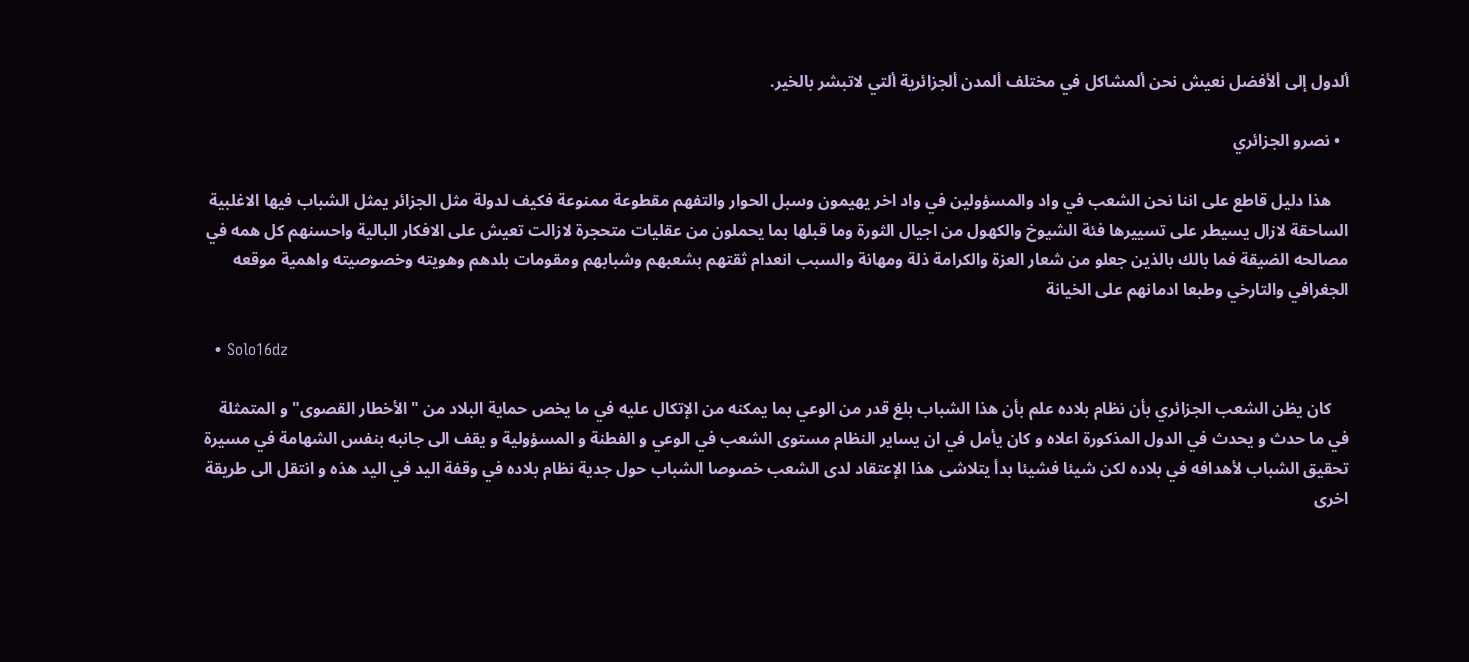ألدول إلى ألأفضل نعيش نحن ألمشاكل في مختلف ألمدن ألجزائرية ألتي لاتبشر بالخير.

  • نصرو الجزائري

    هذا دليل قاطع على اننا نحن الشعب في واد والمسؤولين في واد اخر يهيمون وسبل الحوار والتفهم مقطوعة ممنوعة فكيف لدولة مثل الجزائر يمثل الشباب فيها الاغلبية الساحقة لازال يسيطر على تسييرها فئة الشيوخ والكهول من اجيال الثورة وما قبلها بما يحملون من عقليات متحجرة لازالت تعيش على الافكار البالية واحسنهم كل همه في مصالحه الضيقة فما بالك بالذين جعلو من شعار العزة والكرامة ذلة ومهانة والسبب انعدام ثقتهم بشعبهم وشبابهم ومقومات بلدهم وهويته وخصوصيته واهمية موقعه الجغرافي والتارخي وطبعا ادمانهم على الخيانة

  • Solo16dz

    كان يظن الشعب الجزائري بأن نظام بلاده علم بأن هذا الشباب بلغ قدر من الوعي بما يمكنه من الإتكال عليه في ما يخص حماية البلاد من "الأخطار القصوى" و المتمثلة في ما حدث و يحدث في الدول المذكورة اعلاه و كان يأمل في ان يساير النظام مستوى الشعب في الوعي و الفطنة و المسؤولية و يقف الى جانبه بنفس الشهامة في مسيرة تحقيق الشباب لأهدافه في بلاده لكن شيئا فشيئا بدأ يتلاشى هذا الإعتقاد لدى الشعب خصوصا الشباب حول جدية نظام بلاده في وقفة اليد في اليد هذه و انتقل الى طريقة اخرى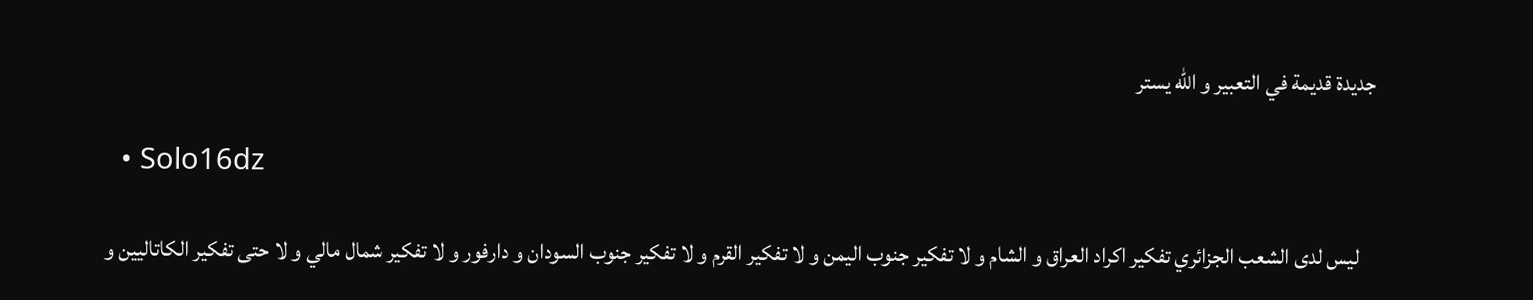جديدة قديمة في التعبير و الله يستر

  • Solo16dz

    ليس لدى الشعب الجزائري تفكير اكراد العراق و الشام و لا تفكير جنوب اليمن و لا تفكير القرم و لا تفكير جنوب السودان و دارفور و لا تفكير شمال مالي و لا حتى تفكير الكاتاليين و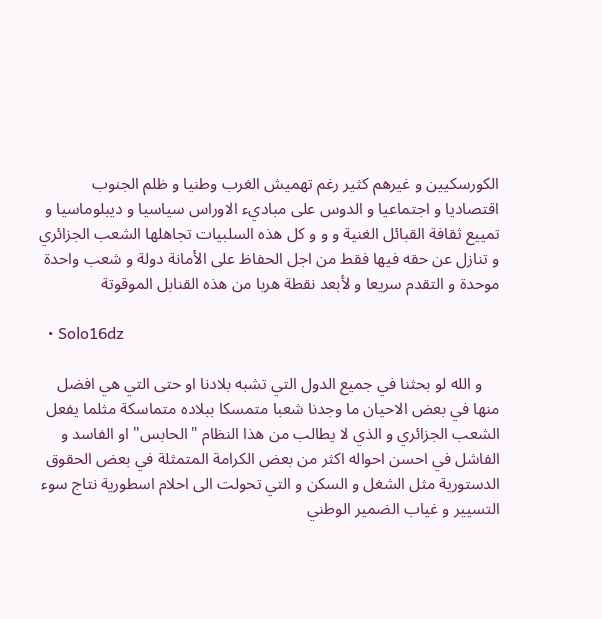الكورسكيين و غيرهم كثير رغم تهميش الغرب وطنيا و ظلم الجنوب اقتصاديا و اجتماعيا و الدوس على مباديء الاوراس سياسيا و ديبلوماسيا و تمييع ثقافة القبائل الغنية و و و كل هذه السلبيات تجاهلها الشعب الجزائري و تنازل عن حقه فيها فقط من اجل الحفاظ على الأمانة دولة و شعب واحدة موحدة و التقدم سريعا و لأبعد نقطة هربا من هذه القنابل الموقوتة

  • Solo16dz

    و الله لو بحثنا في جميع الدول التي تشبه بلادنا او حتى التي هي افضل منها في بعض الاحيان ما وجدنا شعبا متمسكا ببلاده متماسكة مثلما يفعل الشعب الجزائري و الذي لا يطالب من هذا النظام "الحابس" او الفاسد و الفاشل في احسن احواله اكثر من بعض الكرامة المتمثلة في بعض الحقوق الدستورية مثل الشغل و السكن و التي تحولت الى احلام اسطورية نتاج سوء التسيير و غياب الضمير الوطني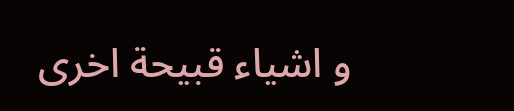و اشياء قبيحة اخرى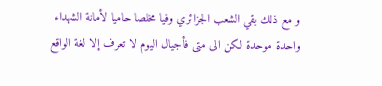و مع ذلك بقي الشعب الجزائري وفيا مخلصا حاميا لأمانة الشهداء واحدة موحدة لكن الى متى فأجيال اليوم لا تعرف إلا لغة الواقع